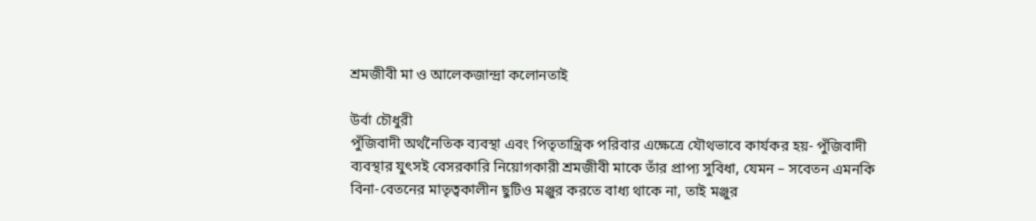শ্রমজীবী মা ও আলেকজান্দ্রা কলোনতাই

উর্বা চৌধুরী
পুঁজিবাদী অর্থনৈতিক ব্যবস্থা এবং পিতৃতান্ত্রিক পরিবার এক্ষেত্রে যৌথভাবে কার্যকর হয়- পুঁজিবাদী ব্যবস্থার যুৎসই বেসরকারি নিয়োগকারী শ্রমজীবী মাকে তাঁর প্রাপ্য সুবিধা, যেমন – সবেতন এমনকি বিনা-বেতনের মাতৃত্বকালীন ছুটিও মঞ্জুর করতে বাধ্য থাকে না, তাই মঞ্জুর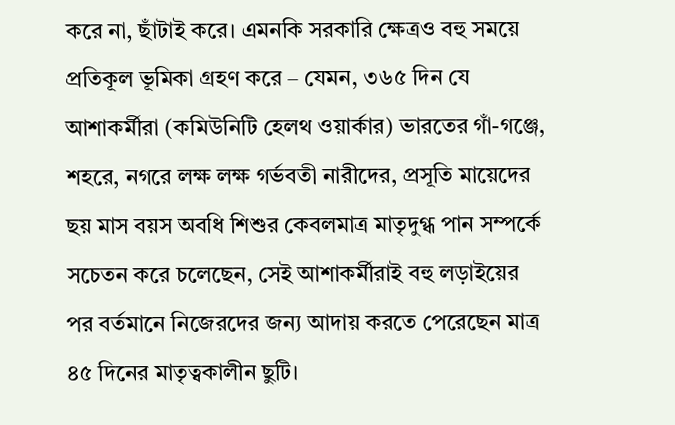করে না, ছাঁটাই করে। এমনকি সরকারি ক্ষেত্রও বহু সময়ে প্রতিকূল ভূমিকা গ্রহণ করে – যেমন, ৩৬৫ দিন যে আশাকর্মীরা (কমিউনিটি হেলথ ওয়ার্কার) ভারতের গাঁ-গঞ্জে, শহরে, নগরে লক্ষ লক্ষ গর্ভবতী নারীদের, প্রসূতি মায়েদের ছয় মাস বয়স অবধি শিশুর কেবলমাত্র মাতৃদুগ্ধ পান সম্পর্কে সচেতন করে চলেছেন, সেই আশাকর্মীরাই বহু লড়াইয়ের পর বর্তমানে নিজেরদের জন্য আদায় করতে পেরেছেন মাত্র ৪৫ দিনের মাতৃত্বকালীন ছুটি।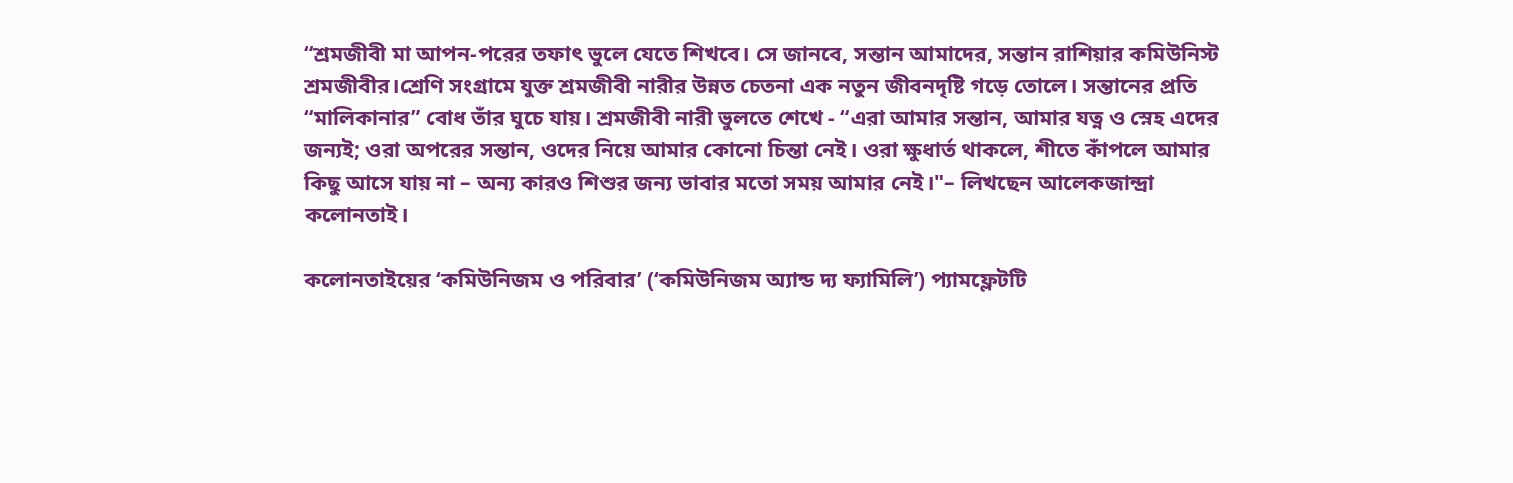“শ্রমজীবী মা আপন-পরের তফাৎ ভুলে যেতে শিখবে। সে জানবে, সন্তান আমাদের, সন্তান রাশিয়ার কমিউনিস্ট শ্রমজীবীর।শ্রেণি সংগ্রামে যুক্ত শ্রমজীবী নারীর উন্নত চেতনা এক নতুন জীবনদৃষ্টি গড়ে তোলে। সন্তানের প্রতি “মালিকানার” বোধ তাঁর ঘুচে যায়। শ্রমজীবী নারী ভুলতে শেখে - “এরা আমার সন্তান, আমার যত্ন ও স্নেহ এদের জন্যই; ওরা অপরের সন্তান, ওদের নিয়ে আমার কোনো চিন্তা নেই। ওরা ক্ষুধার্ত থাকলে, শীতে কাঁপলে আমার কিছু আসে যায় না – অন্য কারও শিশুর জন্য ভাবার মতো সময় আমার নেই।"– লিখছেন আলেকজান্দ্রা কলোনতাই।

কলোনতাইয়ের ‘কমিউনিজম ও পরিবার’ (‘কমিউনিজম অ্যান্ড দ্য ফ্যামিলি’) প্যামফ্লেটটি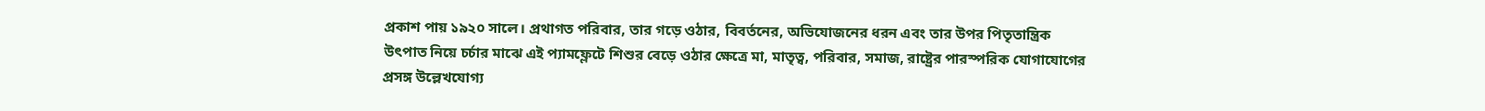প্রকাশ পায় ১৯২০ সালে। প্রথাগত পরিবার, তার গড়ে ওঠার, বিবর্তনের, অভিযোজনের ধরন এবং তার উপর পিতৃতান্ত্রিক উৎপাত নিয়ে চর্চার মাঝে এই প্যামফ্লেটে শিশুর বেড়ে ওঠার ক্ষেত্রে মা, মাতৃত্ব, পরিবার, সমাজ, রাষ্ট্রের পারস্পরিক যোগাযোগের প্রসঙ্গ উল্লেখযোগ্য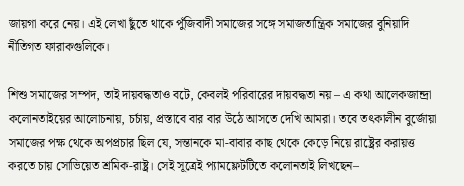জায়গা করে নেয়। এই লেখা ছুঁতে থাকে পুঁজিবাদী সমাজের সঙ্গে সমাজতান্ত্রিক সমাজের বুনিয়াদি নীতিগত ফারাকগুলিকে।

শিশু সমাজের সম্পদ, তাই দায়বদ্ধতাও বটে, কেবলই পরিবারের দায়বদ্ধতা নয় – এ কথা আলেকজান্দ্রা কলোনতাইয়ের আলোচনায়, চর্চায়, প্রস্তাবে বার বার উঠে আসতে দেখি আমরা। তবে তৎকালীন বুর্জোয়া সমাজের পক্ষ থেকে অপপ্রচার ছিল যে, সন্তানকে মা-বাবার কাছ থেকে কেড়ে নিয়ে রাষ্ট্রের করায়ত্ত করতে চায় সোভিয়েত শ্রমিক-রাষ্ট্র। সেই সূত্রেই প্যামফ্লেটটিতে কলোনতাই লিখছেন–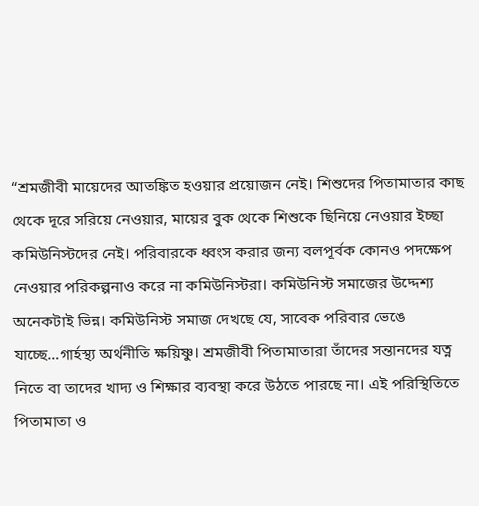“শ্রমজীবী মায়েদের আতঙ্কিত হওয়ার প্রয়োজন নেই। শিশুদের পিতামাতার কাছ থেকে দূরে সরিয়ে নেওয়ার, মায়ের বুক থেকে শিশুকে ছিনিয়ে নেওয়ার ইচ্ছা কমিউনিস্টদের নেই। পরিবারকে ধ্বংস করার জন্য বলপূর্বক কোনও পদক্ষেপ নেওয়ার পরিকল্পনাও করে না কমিউনিস্টরা। কমিউনিস্ট সমাজের উদ্দেশ্য অনেকটাই ভিন্ন। কমিউনিস্ট সমাজ দেখছে যে, সাবেক পরিবার ভেঙে যাচ্ছে…গার্হস্থ্য অর্থনীতি ক্ষয়িষ্ণু। শ্রমজীবী পিতামাতারা তাঁদের সন্তানদের যত্ন নিতে বা তাদের খাদ্য ও শিক্ষার ব্যবস্থা করে উঠতে পারছে না। এই পরিস্থিতিতে পিতামাতা ও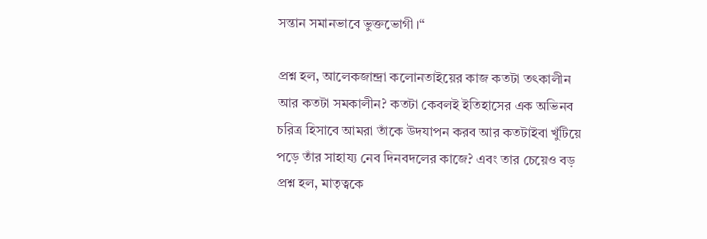সন্তান সমানভাবে ভুক্তভোগী।“

প্রশ্ন হল, আলেকজান্দ্রা কলোনতাইয়ের কাজ কতটা তৎকালীন আর কতটা সমকালীন? কতটা কেবলই ইতিহাসের এক অভিনব চরিত্র হিসাবে আমরা তাঁকে উদযাপন করব আর কতটাইবা খুঁটিয়ে পড়ে তাঁর সাহায্য নেব দিনবদলের কাজে? এবং তার চেয়েও বড় প্রশ্ন হল, মাতৃত্বকে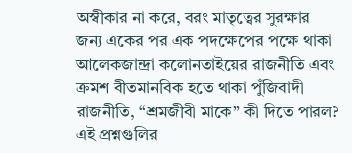অস্বীকার না করে, বরং মাতৃত্বের সুরক্ষার জন্য একের পর এক পদক্ষেপের পক্ষে থাকা আলেকজান্দ্রা কলোনতাইয়ের রাজনীতি এবং ক্রমশ বীতমানবিক হতে থাকা পুঁজিবাদী রাজনীতি, “শ্রমজীবী মাকে” কী দিতে পারল? এই প্রশ্নগুলির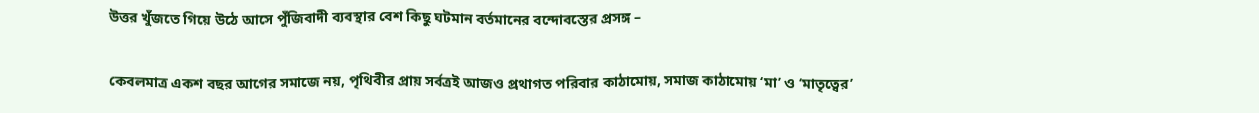উত্তর খুঁজতে গিয়ে উঠে আসে পুঁজিবাদী ব্যবস্থার বেশ কিছু ঘটমান বর্তমানের বন্দোবস্তের প্রসঙ্গ –

কেবলমাত্র একশ বছর আগের সমাজে নয়, পৃথিবীর প্রায় সর্বত্রই আজও প্রথাগত পরিবার কাঠামোয়, সমাজ কাঠামোয় ‘মা’ ও ‘মাতৃত্বের’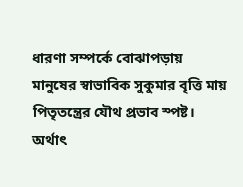ধারণা সম্পর্কে বোঝাপড়ায় মানুষের স্বাভাবিক সুকুমার বৃত্তি মায় পিতৃতন্ত্রের যৌথ প্রভাব স্পষ্ট। অর্থাৎ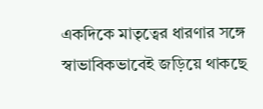একদিকে মাতৃত্বের ধারণার সঙ্গে স্বাভাবিকভাবেই জড়িয়ে থাকছে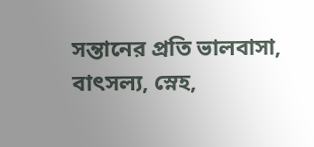সন্তানের প্রতি ভালবাসা, বাৎসল্য, স্নেহ,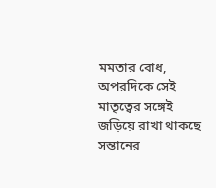মমতার বোধ, অপরদিকে সেই মাতৃত্বের সঙ্গেই জড়িয়ে রাখা থাকছে সন্তানের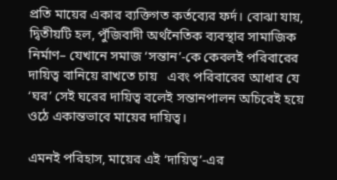প্রতি মায়ের একার ব্যক্তিগত কর্তব্যের ফর্দ। বোঝা যায়, দ্বিতীয়টি হল, পুঁজিবাদী অর্থনৈতিক ব্যবস্থার সামাজিক নির্মাণ– যেখানে সমাজ ‘সন্তান’-কে কেবলই পরিবারের দায়িত্ব বানিয়ে রাখতে চায়   এবং পরিবারের আধার যে ‘ঘর’ সেই ঘরের দায়িত্ব বলেই সন্তানপালন অচিরেই হয়ে ওঠে একান্তভাবে মায়ের দায়িত্ব।

এমনই পরিহাস, মায়ের এই ‘দায়িত্ব’-এর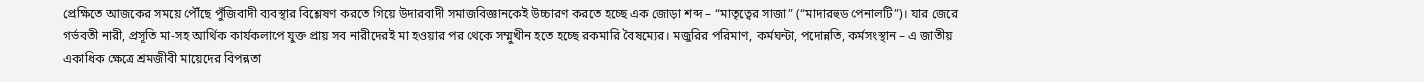প্রেক্ষিতে আজকের সময়ে পৌঁছে পুঁজিবাদী ব্যবস্থার বিশ্লেষণ করতে গিয়ে উদারবাদী সমাজবিজ্ঞানকেই উচ্চারণ করতে হচ্ছে এক জোড়া শব্দ – “মাতৃত্বের সাজা” (“মাদারহুড পেনালটি”)। যার জেরে গর্ভবতী নারী, প্রসূতি মা-সহ আর্থিক কার্যকলাপে যুক্ত প্রায় সব নারীদেরই মা হওয়ার পর থেকে সম্মুখীন হতে হচ্ছে রকমারি বৈষম্যের। মজুরির পরিমাণ, কর্মঘন্টা, পদোন্নতি, কর্মসংস্থান – এ জাতীয় একাধিক ক্ষেত্রে শ্রমজীবী মায়েদের বিপন্নতা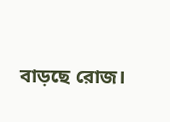বাড়ছে রোজ।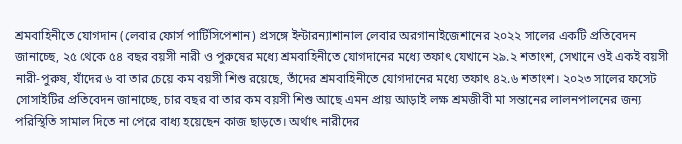শ্রমবাহিনীতে যোগদান (লেবার ফোর্স পার্টিসিপেশান) প্রসঙ্গে ইন্টারন্যাশানাল লেবার অরগানাইজেশানের ২০২২ সালের একটি প্রতিবেদন জানাচ্ছে, ২৫ থেকে ৫৪ বছর বয়সী নারী ও পুরুষের মধ্যে শ্রমবাহিনীতে যোগদানের মধ্যে তফাৎ যেখানে ২৯.২ শতাংশ, সেখানে ওই একই বয়সী নারী-পুরুষ, যাঁদের ৬ বা তার চেয়ে কম বয়সী শিশু রয়েছে, তাঁদের শ্রমবাহিনীতে যোগদানের মধ্যে তফাৎ ৪২.৬ শতাংশ। ২০২৩ সালের ফসেট সোসাইটির প্রতিবেদন জানাচ্ছে, চার বছর বা তার কম বয়সী শিশু আছে এমন প্রায় আড়াই লক্ষ শ্রমজীবী মা সন্তানের লালনপালনের জন্য পরিস্থিতি সামাল দিতে না পেরে বাধ্য হয়েছেন কাজ ছাড়তে। অর্থাৎ নারীদের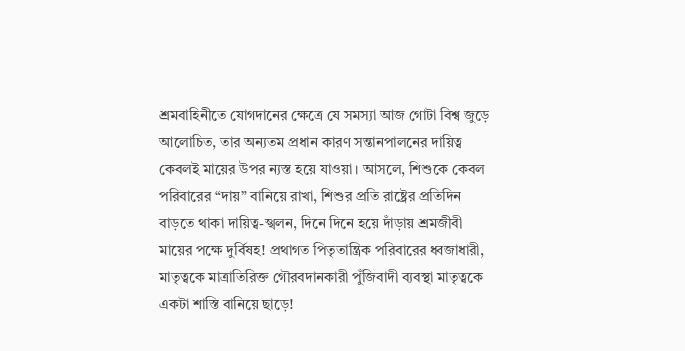শ্রমবাহিনীতে যোগদানের ক্ষেত্রে যে সমস্যা আজ গোটা বিশ্ব জুড়ে আলোচিত, তার অন্যতম প্রধান কারণ সন্তানপালনের দায়িত্ব কেবলই মায়ের উপর ন্যস্ত হয়ে যাওয়া। আসলে, শিশুকে কেবল পরিবারের “দায়” বানিয়ে রাখা, শিশুর প্রতি রাষ্ট্রের প্রতিদিন বাড়তে থাকা দায়িত্ব-স্খলন, দিনে দিনে হয়ে দাঁড়ায় শ্রমজীবী মায়ের পক্ষে দুর্বিষহ! প্রথাগত পিতৃতান্ত্রিক পরিবারের ধ্বজাধারী, মাতৃত্বকে মাত্রাতিরিক্ত গৌরবদানকারী পুঁজিবাদী ব্যবস্থা মাতৃত্বকে একটা শাস্তি বানিয়ে ছাড়ে!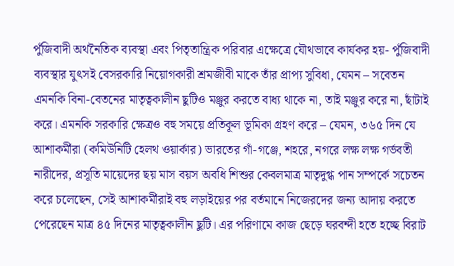পুঁজিবাদী অর্থনৈতিক ব্যবস্থা এবং পিতৃতান্ত্রিক পরিবার এক্ষেত্রে যৌথভাবে কার্যকর হয়- পুঁজিবাদী ব্যবস্থার যুৎসই বেসরকারি নিয়োগকারী শ্রমজীবী মাকে তাঁর প্রাপ্য সুবিধা, যেমন – সবেতন এমনকি বিনা-বেতনের মাতৃত্বকালীন ছুটিও মঞ্জুর করতে বাধ্য থাকে না, তাই মঞ্জুর করে না, ছাঁটাই করে। এমনকি সরকারি ক্ষেত্রও বহু সময়ে প্রতিকূল ভূমিকা গ্রহণ করে – যেমন, ৩৬৫ দিন যে আশাকর্মীরা (কমিউনিটি হেলথ ওয়ার্কার) ভারতের গাঁ-গঞ্জে, শহরে, নগরে লক্ষ লক্ষ গর্ভবতী নারীদের, প্রসূতি মায়েদের ছয় মাস বয়স অবধি শিশুর কেবলমাত্র মাতৃদুগ্ধ পান সম্পর্কে সচেতন করে চলেছেন, সেই আশাকর্মীরাই বহু লড়াইয়ের পর বর্তমানে নিজেরদের জন্য আদায় করতে পেরেছেন মাত্র ৪৫ দিনের মাতৃত্বকালীন ছুটি। এর পরিণামে কাজ ছেড়ে ঘরবন্দী হতে হচ্ছে বিরাট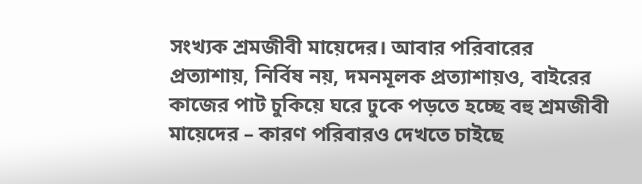সংখ্যক শ্রমজীবী মায়েদের। আবার পরিবারের প্রত্যাশায়, নির্বিষ নয়, দমনমূলক প্রত্যাশায়ও, বাইরের কাজের পাট চুকিয়ে ঘরে ঢুকে পড়তে হচ্ছে বহু শ্রমজীবী মায়েদের – কারণ পরিবারও দেখতে চাইছে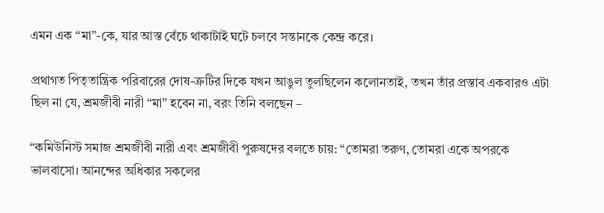এমন এক “মা”-কে, যার আস্ত বেঁচে থাকাটাই ঘটে চলবে সন্তানকে কেন্দ্র করে।

প্রথাগত পিতৃতান্ত্রিক পরিবারের দোষ-ত্রুটির দিকে যখন আঙুল তুলছিলেন কলোনতাই, তখন তাঁর প্রস্তাব একবারও এটা ছিল না যে, শ্রমজীবী নারী “মা” হবেন না, বরং তিনি বলছেন –

“কমিউনিস্ট সমাজ শ্রমজীবী নারী এবং শ্রমজীবী পুরুষদের বলতে চায়: “তোমরা তরুণ, তোমরা একে অপরকে ভালবাসো। আনন্দের অধিকার সকলের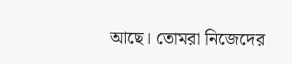আছে। তোমরা নিজেদের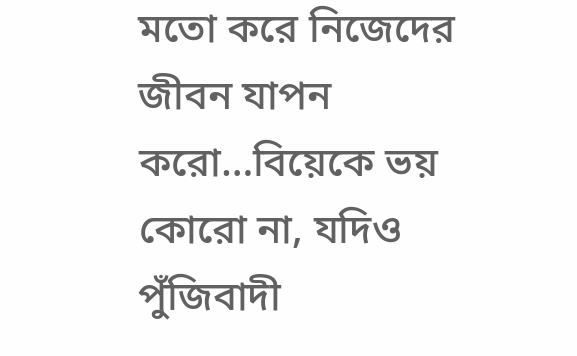মতো করে নিজেদের জীবন যাপন করো…বিয়েকে ভয় কোরো না, যদিও পুঁজিবাদী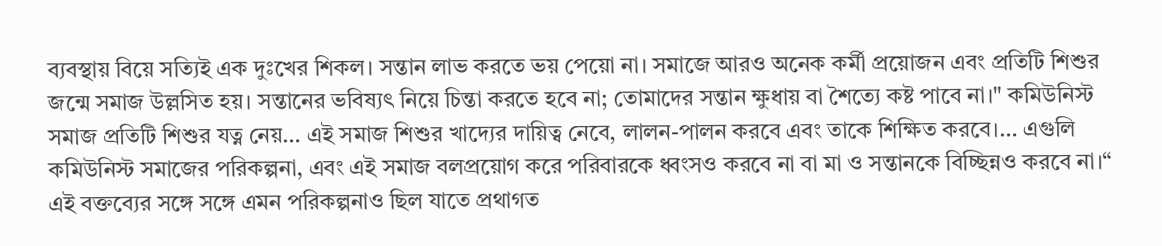ব্যবস্থায় বিয়ে সত্যিই এক দুঃখের শিকল। সন্তান লাভ করতে ভয় পেয়ো না। সমাজে আরও অনেক কর্মী প্রয়োজন এবং প্রতিটি শিশুর জন্মে সমাজ উল্লসিত হয়। সন্তানের ভবিষ্যৎ নিয়ে চিন্তা করতে হবে না; তোমাদের সন্তান ক্ষুধায় বা শৈত্যে কষ্ট পাবে না।" কমিউনিস্ট সমাজ প্রতিটি শিশুর যত্ন নেয়… এই সমাজ শিশুর খাদ্যের দায়িত্ব নেবে, লালন-পালন করবে এবং তাকে শিক্ষিত করবে।… এগুলি কমিউনিস্ট সমাজের পরিকল্পনা, এবং এই সমাজ বলপ্রয়োগ করে পরিবারকে ধ্বংসও করবে না বা মা ও সন্তানকে বিচ্ছিন্নও করবে না।“  এই বক্তব্যের সঙ্গে সঙ্গে এমন পরিকল্পনাও ছিল যাতে প্রথাগত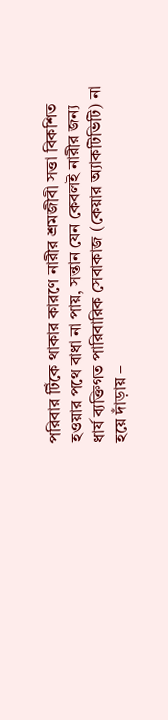পরিবার টিঁকে থাকার কারণে নারীর শ্রমজীবী সত্তা বিকশিত হওয়ার পথে বাধা না পায়, সন্তান যেন কেবলই নারীর জন্য ধার্য ব্যক্তিগত পারিবারিক সেবাকাজ (কেয়ার অ্যাকটিভিটি) না হয়ে দাঁড়ায় –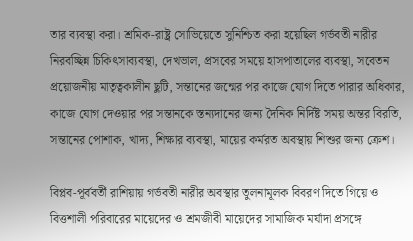তার ব্যবস্থা করা। শ্রমিক-রাষ্ট্র সোভিয়েতে সুনিশ্চিত করা হয়েছিল গর্ভবতী নারীর নিরবচ্ছিন্ন চিকিৎসাব্যবস্থা, দেখভাল, প্রসবের সময়ে হাসপাতালের ব্যবস্থা, সবেতন প্রয়োজনীয় মাতৃত্বকালীন ছুটি, সন্তানের জন্মের পর কাজে যোগ দিতে পারার অধিকার, কাজে যোগ দেওয়ার পর সন্তানকে স্তন্যদানের জন্য দৈনিক নির্দিষ্ট সময় অন্তর বিরতি, সন্তানের পোশাক, খাদ্য, শিক্ষার ব্যবস্থা, মায়ের কর্মরত অবস্থায় শিশুর জন্য ক্রেশ।

বিপ্লব-পূর্ববর্তী রাশিয়ায় গর্ভবতী নারীর অবস্থার তুলনামূলক বিবরণ দিতে গিয়ে ও বিত্তশালী পরিবারের মায়েদের ও শ্রমজীবী মায়েদের সামাজিক মর্যাদা প্রসঙ্গে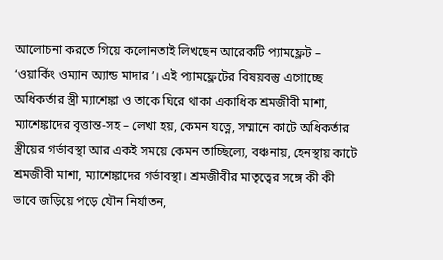আলোচনা করতে গিয়ে কলোনতাই লিখছেন আরেকটি প্যামফ্লেট – ‘ওয়ার্কিং ওম্যান অ্যান্ড মাদার’। এই প্যামফ্লেটের বিষয়বস্তু এগোচ্ছে অধিকর্তার স্ত্রী ম্যাশেঙ্কা ও তাকে ঘিরে থাকা একাধিক শ্রমজীবী মাশা, ম্যাশেঙ্কাদের বৃত্তান্ত-সহ – লেখা হয়, কেমন যত্নে, সম্মানে কাটে অধিকর্তার স্ত্রীয়ের গর্ভাবস্থা আর একই সময়ে কেমন তাচ্ছিল্যে, বঞ্চনায়, হেনস্থায় কাটে শ্রমজীবী মাশা, ম্যাশেঙ্কাদের গর্ভাবস্থা। শ্রমজীবীর মাতৃত্বের সঙ্গে কী কী ভাবে জড়িয়ে পড়ে যৌন নির্যাতন,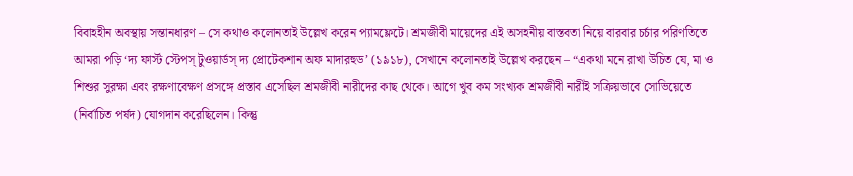বিবাহহীন অবস্থায় সন্তানধারণ – সে কথাও কলোনতাই উল্লেখ করেন প্যামফ্লেটে। শ্রমজীবী মায়েদের এই অসহনীয় বাস্তবতা নিয়ে বারবার চর্চার পরিণতিতে আমরা পড়ি ‘দ্য ফার্স্ট স্টেপস্‌ টুওয়ার্ডস্‌ দ্য প্রোটেকশান অফ মাদারহুড’ (১৯১৮), সেখানে কলোনতাই উল্লেখ করছেন – “একথা মনে রাখা উচিত যে, মা ও শিশুর সুরক্ষা এবং রক্ষণাবেক্ষণ প্রসঙ্গে প্রস্তাব এসেছিল শ্রমজীবী নারীদের কাছ থেকে। আগে খুব কম সংখ্যক শ্রমজীবী নারীই সক্রিয়ভাবে সোভিয়েতে (নির্বাচিত পর্ষদ) যোগদান করেছিলেন। কিন্তু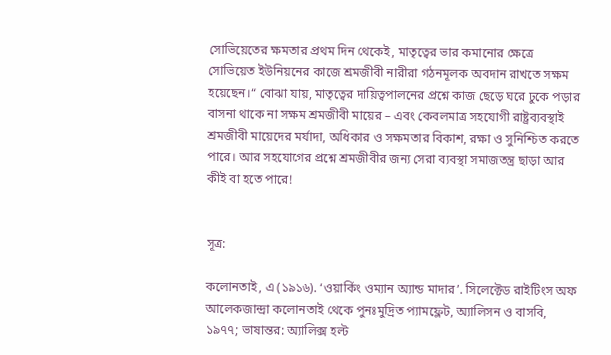সোভিয়েতের ক্ষমতার প্রথম দিন থেকেই, মাতৃত্বের ভার কমানোর ক্ষেত্রে সোভিয়েত ইউনিয়নের কাজে শ্রমজীবী নারীরা গঠনমূলক অবদান রাখতে সক্ষম হয়েছেন।“ বোঝা যায়, মাতৃত্বের দায়িত্বপালনের প্রশ্নে কাজ ছেড়ে ঘরে ঢুকে পড়ার বাসনা থাকে না সক্ষম শ্রমজীবী মায়ের – এবং কেবলমাত্র সহযোগী রাষ্ট্রব্যবস্থাই শ্রমজীবী মায়েদের মর্যাদা, অধিকার ও সক্ষমতার বিকাশ, রক্ষা ও সুনিশ্চিত করতে পারে। আর সহযোগের প্রশ্নে শ্রমজীবীর জন্য সেরা ব্যবস্থা সমাজতন্ত্র ছাড়া আর কীই বা হতে পারে!


সূত্র:

কলোনতাই, এ (১৯১৬). ‘ওয়ার্কিং ওম্যান অ্যান্ড মাদার’. সিলেক্টেড রাইটিংস অফ আলেকজান্দ্রা কলোনতাই থেকে পুনঃমুদ্রিত প্যামফ্লেট, অ্যালিসন ও বাসবি, ১৯৭৭; ভাষান্তর: অ্যালিক্স হল্ট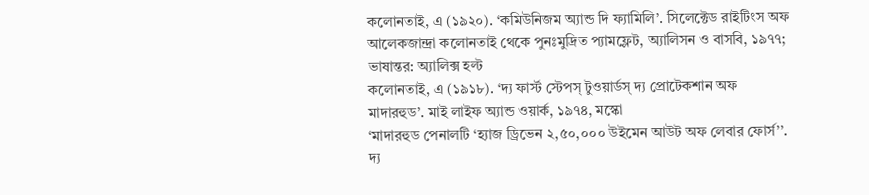কলোনতাই, এ (১৯২০). ‘কমিউনিজম অ্যান্ড দি ফ্যামিলি’. সিলেক্টেড রাইটিংস অফ আলেকজান্দ্রা কলোনতাই থেকে পুনঃমুদ্রিত প্যামফ্লেট, অ্যালিসন ও বাসবি, ১৯৭৭; ভাষান্তর: অ্যালিক্স হল্ট
কলোনতাই, এ (১৯১৮). ‘দ্য ফার্স্ট স্টেপস্‌ টুওয়ার্ডস্‌ দ্য প্রোটেকশান অফ মাদারহুড’. মাই লাইফ অ্যান্ড ওয়ার্ক, ১৯৭৪, মস্কো
‘মাদারহুড পেনালটি ‘হ্যাজ ড্রিভেন ২,৫০,০০০ উইমেন আউট অফ লেবার ফোর্স’’. দ্য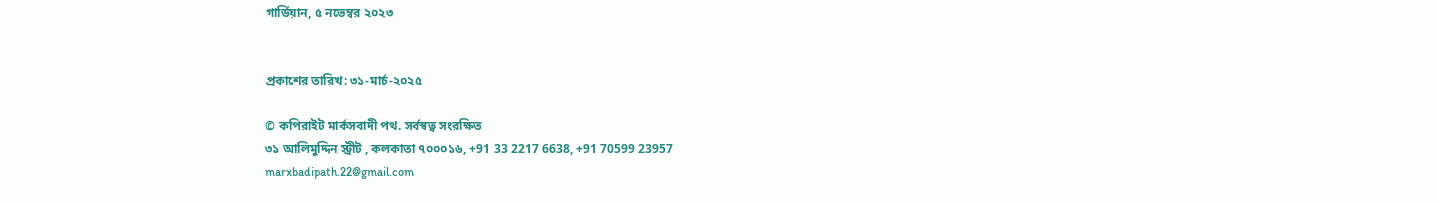গার্ডিয়ান, ৫ নভেম্বর ২০২৩


প্রকাশের তারিখ: ৩১-মার্চ-২০২৫

© কপিরাইট মার্কসবাদী পথ. সর্বস্বত্ব সংরক্ষিত
৩১ আলিমুদ্দিন স্ট্রীট , কলকাতা ৭০০০১৬, +91 33 2217 6638, +91 70599 23957
marxbadipath.22@gmail.com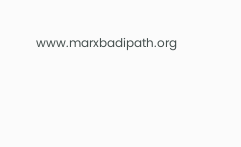www.marxbadipath.org